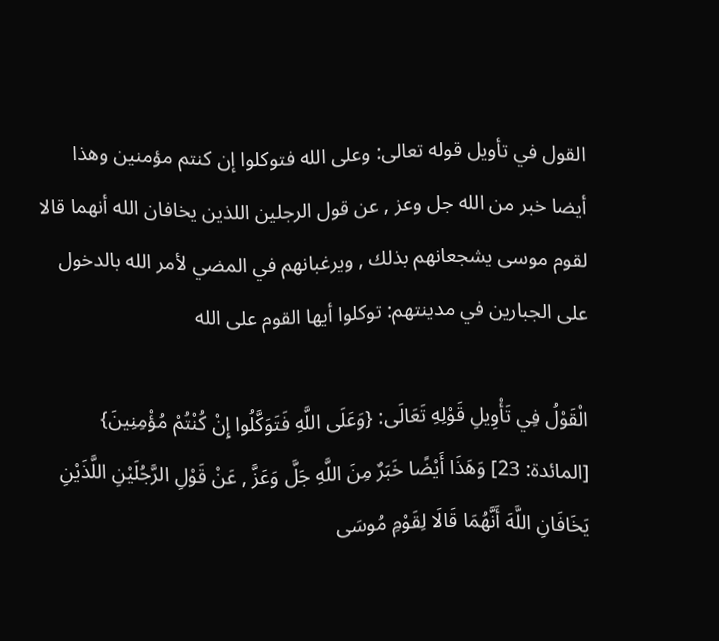القول في تأويل قوله تعالى: وعلى الله فتوكلوا إن كنتم مؤمنين وهذا أيضا خبر من الله جل وعز , عن قول الرجلين اللذين يخافان الله أنهما قالا لقوم موسى يشجعانهم بذلك , ويرغبانهم في المضي لأمر الله بالدخول على الجبارين في مدينتهم: توكلوا أيها القوم على الله

الْقَوْلُ فِي تَأْوِيلِ قَوْلِهِ تَعَالَى: {وَعَلَى اللَّهِ فَتَوَكَّلُوا إِنْ كُنْتُمْ مُؤْمِنِينَ} [المائدة: 23] وَهَذَا أَيْضًا خَبَرٌ مِنَ اللَّهِ جَلَّ وَعَزَّ , عَنْ قَوْلِ الرَّجُلَيْنِ اللَّذَيْنِ يَخَافَانِ اللَّهَ أَنَّهُمَا قَالَا لِقَوْمِ مُوسَى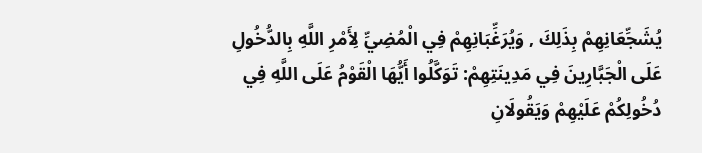يُشَجِّعَانِهِمْ بِذَلِكَ , وَيُرَغِّبَانِهِمْ فِي الْمُضِيِّ لِأَمْرِ اللَّهِ بِالدُّخُولِ عَلَى الْجَبَّارِينَ فِي مَدِينَتِهِمْ: تَوَكَّلُوا أَيُّهَا الْقَوْمُ عَلَى اللَّهِ فِي دُخُولِكُمْ عَلَيْهِمْ وَيَقُولَانِ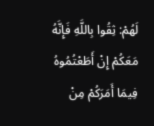لَهُمْ: ثِقُوا بِاللَّهِ فَإِنَّهُ مَعَكُمْ إِنْ أَطَعْتُمُوهُ فِيمَا أَمَرَكُمْ مِنْ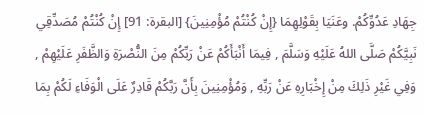جِهَادِ عَدُوِّكُمْ. وعَنَيَا بِقَوْلِهِمَا {إِنْ كُنْتُمْ مُؤْمِنِينَ} [البقرة: 91] إِنْ كُنْتُمْ مُصَدِّقِي نَبِيَّكُمْ صَلَّى اللهُ عَلَيْهِ وَسَلَّمَ , فِيمَا أَنْبَأَكُمْ عَنْ رَبِّكُمْ مِنَ النُّصْرَةِ وَالظَّفَرِ عَلَيْهِمْ , وَفِي غَيْرِ ذَلِكَ مِنْ إِخْبَارِهِ عَنْ رَبِّهِ , وَمُؤْمِنِينَ بِأَنَّ رَبَّكُمْ قَادِرٌ عَلَى الْوَفَاءِ لَكُمْ بِمَا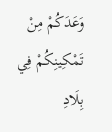وَعَدَكُمْ مِنْ تَمْكِينِكُمْ فِي بِلَادِ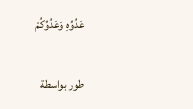عَدُوِّهِ وَعَدُوِّكُمْ

طور بواسطة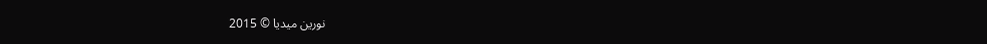نورين ميديا © 2015